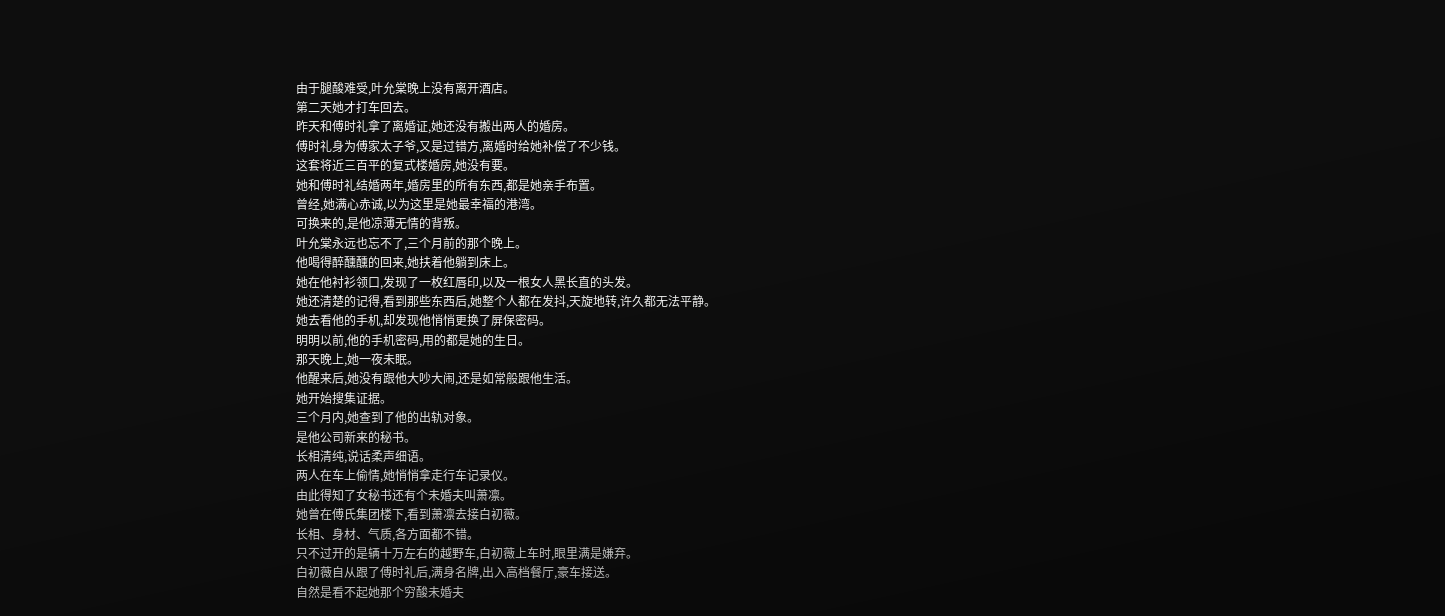由于腿酸难受,叶允棠晚上没有离开酒店。
第二天她才打车回去。
昨天和傅时礼拿了离婚证,她还没有搬出两人的婚房。
傅时礼身为傅家太子爷,又是过错方,离婚时给她补偿了不少钱。
这套将近三百平的复式楼婚房,她没有要。
她和傅时礼结婚两年,婚房里的所有东西,都是她亲手布置。
曾经,她满心赤诚,以为这里是她最幸福的港湾。
可换来的,是他凉薄无情的背叛。
叶允棠永远也忘不了,三个月前的那个晚上。
他喝得醉醺醺的回来,她扶着他躺到床上。
她在他衬衫领口,发现了一枚红唇印,以及一根女人黑长直的头发。
她还清楚的记得,看到那些东西后,她整个人都在发抖,天旋地转,许久都无法平静。
她去看他的手机,却发现他悄悄更换了屏保密码。
明明以前,他的手机密码,用的都是她的生日。
那天晚上,她一夜未眠。
他醒来后,她没有跟他大吵大闹,还是如常般跟他生活。
她开始搜集证据。
三个月内,她查到了他的出轨对象。
是他公司新来的秘书。
长相清纯,说话柔声细语。
两人在车上偷情,她悄悄拿走行车记录仪。
由此得知了女秘书还有个未婚夫叫萧凛。
她曾在傅氏集团楼下,看到萧凛去接白初薇。
长相、身材、气质,各方面都不错。
只不过开的是辆十万左右的越野车,白初薇上车时,眼里满是嫌弃。
白初薇自从跟了傅时礼后,满身名牌,出入高档餐厅,豪车接送。
自然是看不起她那个穷酸未婚夫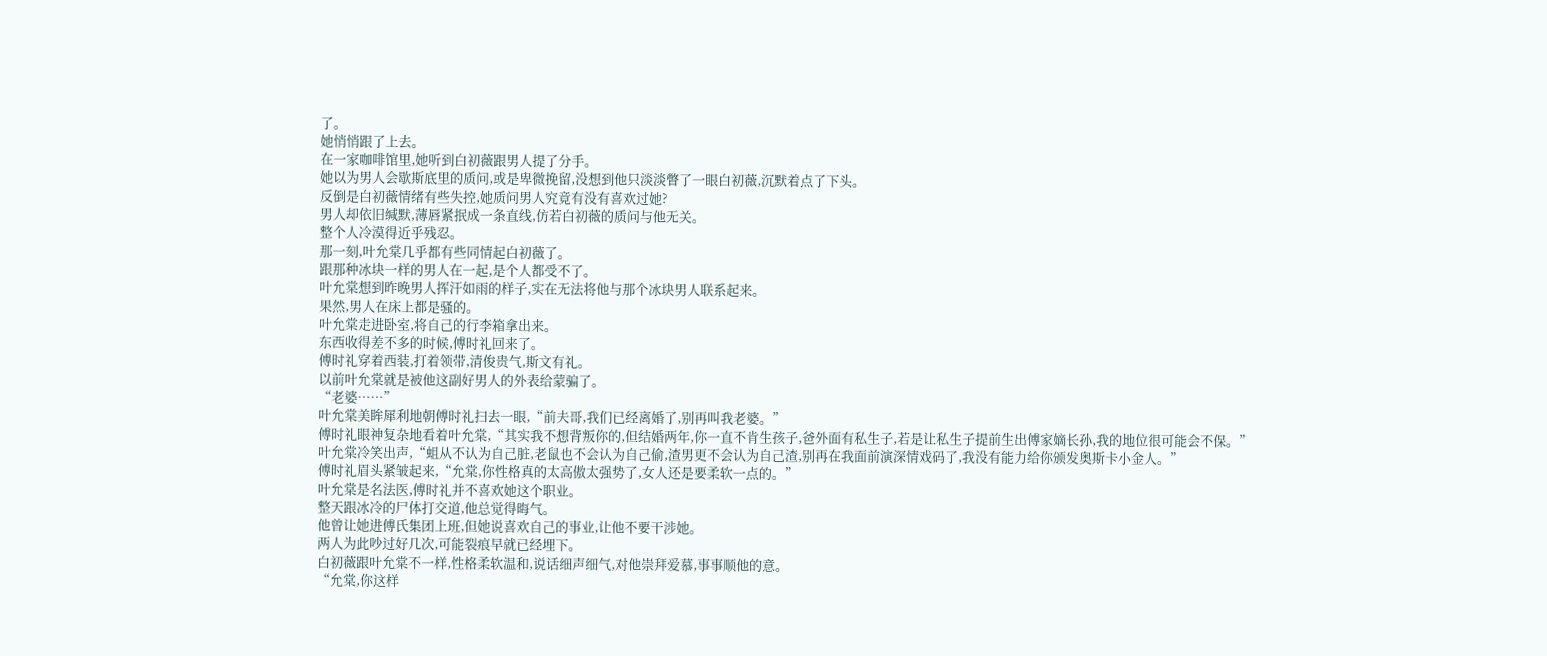了。
她悄悄跟了上去。
在一家咖啡馆里,她听到白初薇跟男人提了分手。
她以为男人会歇斯底里的质问,或是卑微挽留,没想到他只淡淡瞥了一眼白初薇,沉默着点了下头。
反倒是白初薇情绪有些失控,她质问男人究竟有没有喜欢过她?
男人却依旧缄默,薄唇紧抿成一条直线,仿若白初薇的质问与他无关。
整个人冷漠得近乎残忍。
那一刻,叶允棠几乎都有些同情起白初薇了。
跟那种冰块一样的男人在一起,是个人都受不了。
叶允棠想到昨晚男人挥汗如雨的样子,实在无法将他与那个冰块男人联系起来。
果然,男人在床上都是骚的。
叶允棠走进卧室,将自己的行李箱拿出来。
东西收得差不多的时候,傅时礼回来了。
傅时礼穿着西装,打着领带,清俊贵气,斯文有礼。
以前叶允棠就是被他这副好男人的外表给蒙骗了。
“老婆……”
叶允棠美眸犀利地朝傅时礼扫去一眼,“前夫哥,我们已经离婚了,别再叫我老婆。”
傅时礼眼神复杂地看着叶允棠,“其实我不想背叛你的,但结婚两年,你一直不肯生孩子,爸外面有私生子,若是让私生子提前生出傅家嫡长孙,我的地位很可能会不保。”
叶允棠冷笑出声,“蛆从不认为自己脏,老鼠也不会认为自己偷,渣男更不会认为自己渣,别再在我面前演深情戏码了,我没有能力给你颁发奥斯卡小金人。”
傅时礼眉头紧皱起来,“允棠,你性格真的太高傲太强势了,女人还是要柔软一点的。”
叶允棠是名法医,傅时礼并不喜欢她这个职业。
整天跟冰冷的尸体打交道,他总觉得晦气。
他曾让她进傅氏集团上班,但她说喜欢自己的事业,让他不要干涉她。
两人为此吵过好几次,可能裂痕早就已经埋下。
白初薇跟叶允棠不一样,性格柔软温和,说话细声细气,对他崇拜爱慕,事事顺他的意。
“允棠,你这样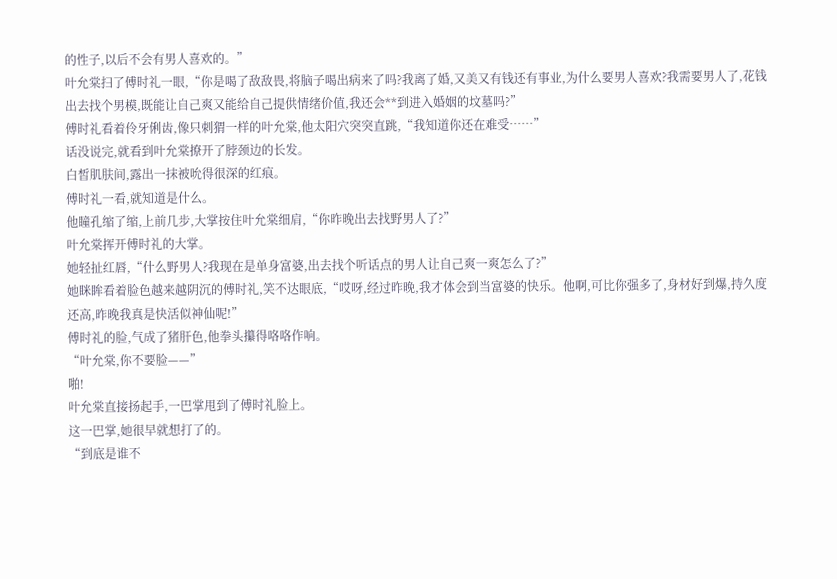的性子,以后不会有男人喜欢的。”
叶允棠扫了傅时礼一眼,“你是喝了敌敌畏,将脑子喝出病来了吗?我离了婚,又美又有钱还有事业,为什么要男人喜欢?我需要男人了,花钱出去找个男模,既能让自己爽又能给自己提供情绪价值,我还会**到进入婚姻的坟墓吗?”
傅时礼看着伶牙俐齿,像只刺猬一样的叶允棠,他太阳穴突突直跳,“我知道你还在难受……”
话没说完,就看到叶允棠撩开了脖颈边的长发。
白皙肌肤间,露出一抹被吮得很深的红痕。
傅时礼一看,就知道是什么。
他瞳孔缩了缩,上前几步,大掌按住叶允棠细肩,“你昨晚出去找野男人了?”
叶允棠挥开傅时礼的大掌。
她轻扯红唇,“什么野男人?我现在是单身富婆,出去找个听话点的男人让自己爽一爽怎么了?”
她眯眸看着脸色越来越阴沉的傅时礼,笑不达眼底,“哎呀,经过昨晚,我才体会到当富婆的快乐。他啊,可比你强多了,身材好到爆,持久度还高,昨晚我真是快活似神仙呢!”
傅时礼的脸,气成了猪肝色,他拳头攥得咯咯作响。
“叶允棠,你不要脸——”
啪!
叶允棠直接扬起手,一巴掌甩到了傅时礼脸上。
这一巴掌,她很早就想打了的。
“到底是谁不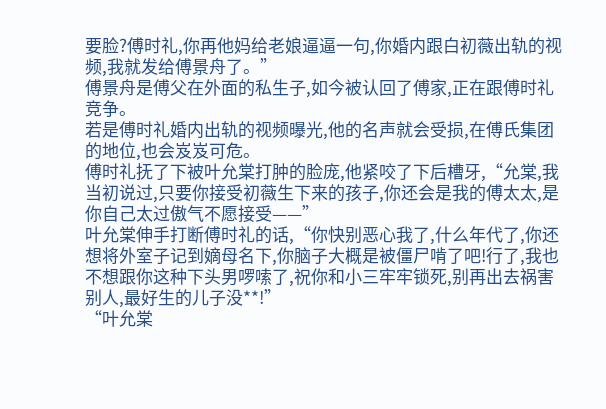要脸?傅时礼,你再他妈给老娘逼逼一句,你婚内跟白初薇出轨的视频,我就发给傅景舟了。”
傅景舟是傅父在外面的私生子,如今被认回了傅家,正在跟傅时礼竞争。
若是傅时礼婚内出轨的视频曝光,他的名声就会受损,在傅氏集团的地位,也会岌岌可危。
傅时礼抚了下被叶允棠打肿的脸庞,他紧咬了下后槽牙,“允棠,我当初说过,只要你接受初薇生下来的孩子,你还会是我的傅太太,是你自己太过傲气不愿接受——”
叶允棠伸手打断傅时礼的话,“你快别恶心我了,什么年代了,你还想将外室子记到嫡母名下,你脑子大概是被僵尸啃了吧!行了,我也不想跟你这种下头男啰嗦了,祝你和小三牢牢锁死,别再出去祸害别人,最好生的儿子没**!”
“叶允棠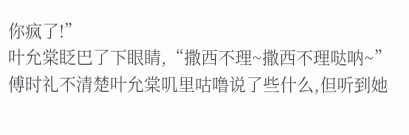你疯了!”
叶允棠眨巴了下眼睛,“撒西不理~撒西不理哒呐~”
傅时礼不清楚叶允棠叽里咕噜说了些什么,但听到她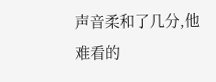声音柔和了几分,他难看的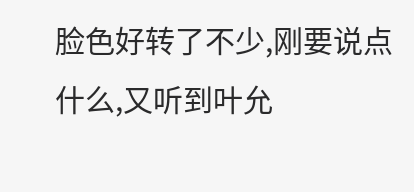脸色好转了不少,刚要说点什么,又听到叶允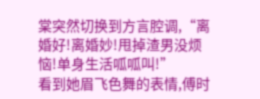棠突然切换到方言腔调,“离婚好!离婚妙!甩掉渣男没烦恼!单身生活呱呱叫!”
看到她眉飞色舞的表情,傅时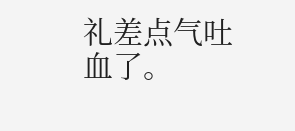礼差点气吐血了。